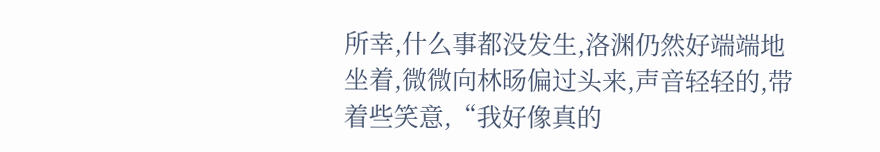所幸,什么事都没发生,洛渊仍然好端端地坐着,微微向林旸偏过头来,声音轻轻的,带着些笑意,“我好像真的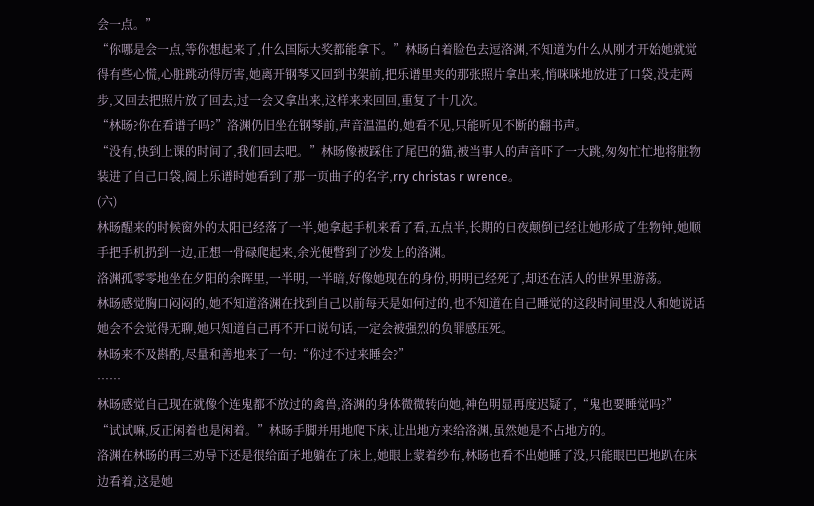会一点。”
“你哪是会一点,等你想起来了,什么国际大奖都能拿下。”林旸白着脸色去逗洛渊,不知道为什么从刚才开始她就觉得有些心慌,心脏跳动得厉害,她离开钢琴又回到书架前,把乐谱里夹的那张照片拿出来,悄咪咪地放进了口袋,没走两步,又回去把照片放了回去,过一会又拿出来,这样来来回回,重复了十几次。
“林旸?你在看谱子吗?”洛渊仍旧坐在钢琴前,声音温温的,她看不见,只能听见不断的翻书声。
“没有,快到上课的时间了,我们回去吧。”林旸像被踩住了尾巴的猫,被当事人的声音吓了一大跳,匆匆忙忙地将脏物装进了自己口袋,阖上乐谱时她看到了那一页曲子的名字,rry christas r wrence。
(六)
林旸醒来的时候窗外的太阳已经落了一半,她拿起手机来看了看,五点半,长期的日夜颠倒已经让她形成了生物钟,她顺手把手机扔到一边,正想一骨碌爬起来,余光便瞥到了沙发上的洛渊。
洛渊孤零零地坐在夕阳的余晖里,一半明,一半暗,好像她现在的身份,明明已经死了,却还在活人的世界里游荡。
林旸感觉胸口闷闷的,她不知道洛渊在找到自己以前每天是如何过的,也不知道在自己睡觉的这段时间里没人和她说话她会不会觉得无聊,她只知道自己再不开口说句话,一定会被强烈的负罪感压死。
林旸来不及斟酌,尽量和善地来了一句:“你过不过来睡会?”
……
林旸感觉自己现在就像个连鬼都不放过的禽兽,洛渊的身体微微转向她,神色明显再度迟疑了,“鬼也要睡觉吗?”
“试试嘛,反正闲着也是闲着。”林旸手脚并用地爬下床,让出地方来给洛渊,虽然她是不占地方的。
洛渊在林旸的再三劝导下还是很给面子地躺在了床上,她眼上蒙着纱布,林旸也看不出她睡了没,只能眼巴巴地趴在床边看着,这是她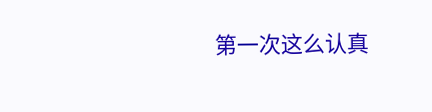第一次这么认真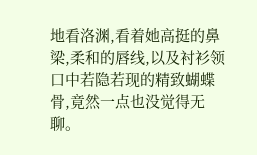地看洛渊,看着她高挺的鼻梁,柔和的唇线,以及衬衫领口中若隐若现的精致蝴蝶骨,竟然一点也没觉得无聊。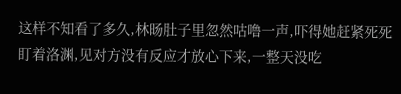这样不知看了多久,林旸肚子里忽然咕噜一声,吓得她赶紧死死盯着洛渊,见对方没有反应才放心下来,一整天没吃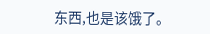东西,也是该饿了。